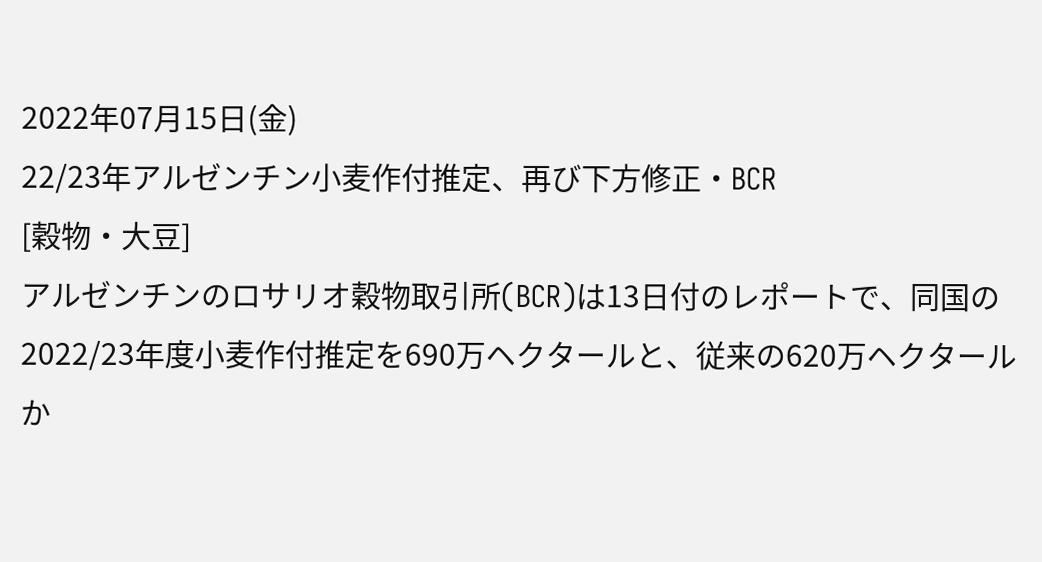2022年07月15日(金)
22/23年アルゼンチン小麦作付推定、再び下方修正・BCR
[穀物・大豆]
アルゼンチンのロサリオ穀物取引所(BCR)は13日付のレポートで、同国の2022/23年度小麦作付推定を690万ヘクタールと、従来の620万ヘクタールか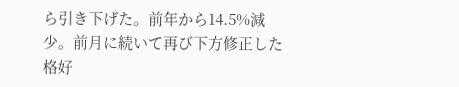ら引き下げた。前年から14.5%減少。前月に続いて再び下方修正した格好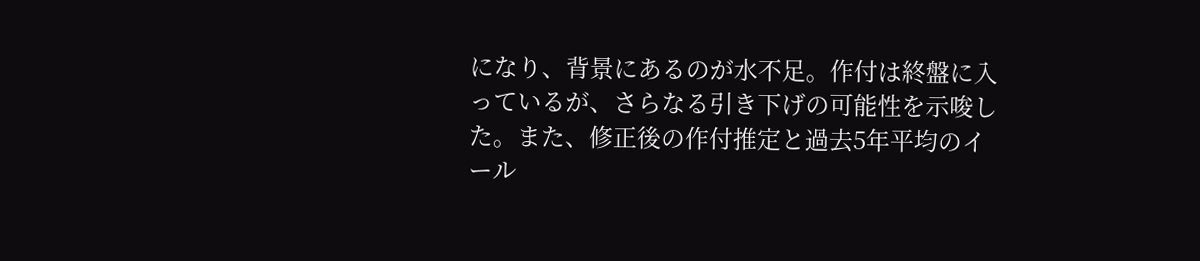になり、背景にあるのが水不足。作付は終盤に入っているが、さらなる引き下げの可能性を示唆した。また、修正後の作付推定と過去5年平均のイール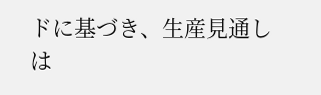ドに基づき、生産見通しは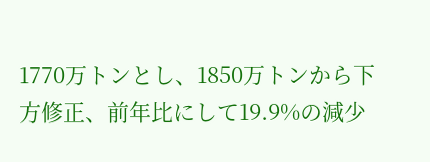1770万トンとし、1850万トンから下方修正、前年比にして19.9%の減少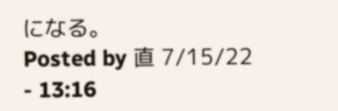になる。
Posted by 直 7/15/22 - 13:16